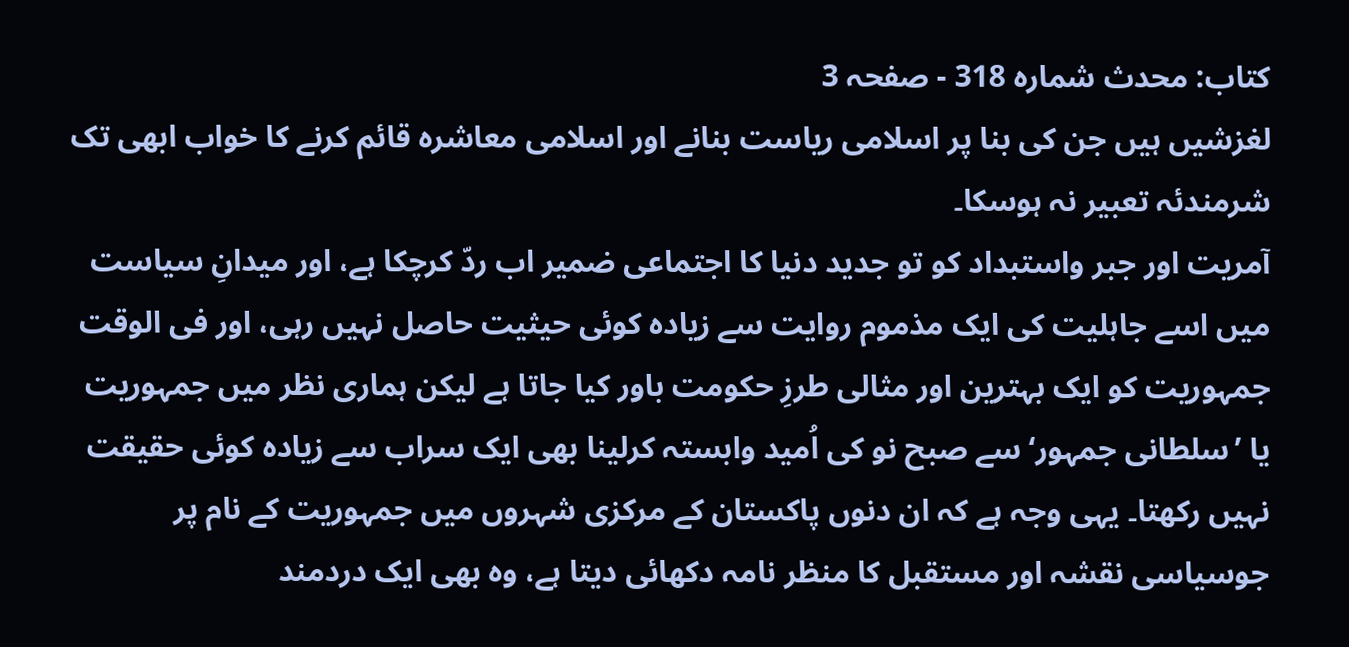کتاب: محدث شمارہ 318 - صفحہ 3
لغزشیں ہیں جن کی بنا پر اسلامی ریاست بنانے اور اسلامی معاشرہ قائم کرنے کا خواب ابھی تک شرمندئہ تعبیر نہ ہوسکا۔
آمریت اور جبر واستبداد کو تو جدید دنیا کا اجتماعی ضمیر اب ردّ کرچکا ہے، اور میدانِ سیاست میں اسے جاہلیت کی ایک مذموم روایت سے زیادہ کوئی حیثیت حاصل نہیں رہی، اور فی الوقت جمہوریت کو ایک بہترین اور مثالی طرزِ حکومت باور کیا جاتا ہے لیکن ہماری نظر میں جمہوریت یا ’سلطانی جمہور‘ سے صبح نو کی اُمید وابستہ کرلینا بھی ایک سراب سے زیادہ کوئی حقیقت نہیں رکھتا۔ یہی وجہ ہے کہ ان دنوں پاکستان کے مرکزی شہروں میں جمہوریت کے نام پر جوسیاسی نقشہ اور مستقبل کا منظر نامہ دکھائی دیتا ہے، وہ بھی ایک دردمند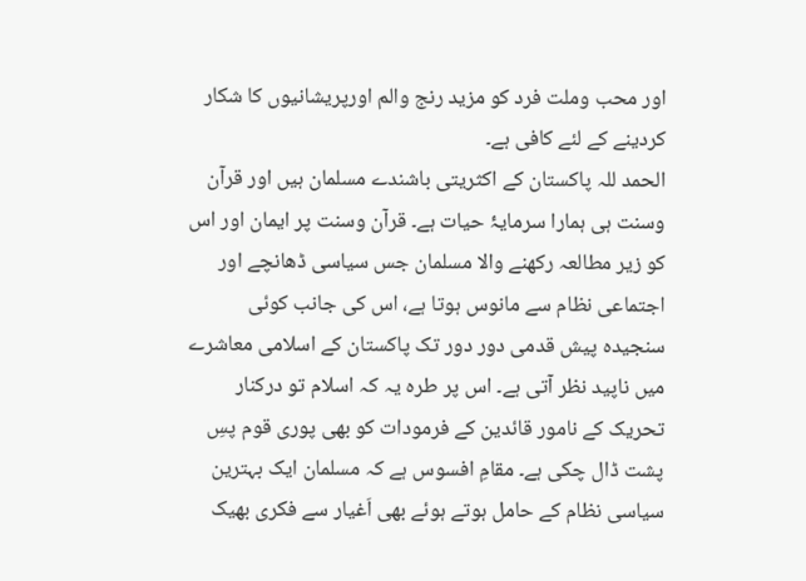اور محب وملت فرد کو مزید رنج والم اورپریشانیوں کا شکار کردینے کے لئے کافی ہے۔
الحمد للہ پاکستان کے اکثریتی باشندے مسلمان ہیں اور قرآن وسنت ہی ہمارا سرمایۂ حیات ہے۔ قرآن وسنت پر ایمان اور اس کو زیر مطالعہ رکھنے والا مسلمان جس سیاسی ڈھانچے اور اجتماعی نظام سے مانوس ہوتا ہے، اس کی جانب کوئی سنجیدہ پیش قدمی دور دور تک پاکستان کے اسلامی معاشرے میں ناپید نظر آتی ہے۔ اس پر طرہ یہ کہ اسلام تو درکنار تحریک کے نامور قائدین کے فرمودات کو بھی پوری قوم پسِ پشت ڈال چکی ہے۔ مقامِ افسوس ہے کہ مسلمان ایک بہترین سیاسی نظام کے حامل ہوتے ہوئے بھی اَغیار سے فکری بھیک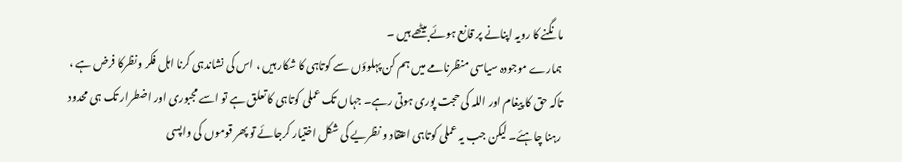مانگنے کا رویہ اپنانے پر قانع ہوئے بیٹھے ہیں ۔
ہمارے موجودہ سیاسی منظرنامے میں ہم کن پہلوؤں سے کوتاہی کا شکار ہیں ، اس کی نشاندہی کرنا اہل فکر ونظرکا فرض ہے ، تاکہ حق کا پیغام اور اللہ کی حجت پوری ہوتی رہے۔ جہاں تک عملی کوتاہی کا تعلق ہے تو اسے مجبوری اور اضطرار تک ہی محدود رہنا چاہئے۔ لیکن جب یہ عملی کوتاہی اعتقاد و نظریے کی شکل اختیار کرجائے تو پھر قوموں کی واپسی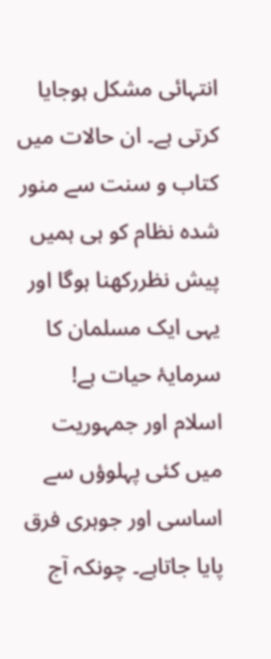انتہائی مشکل ہوجایا کرتی ہے۔ ان حالات میں کتاب و سنت سے منور شدہ نظام کو ہی ہمیں پیش نظررکھنا ہوگا اور یہی ایک مسلمان کا سرمایۂ حیات ہے!
اسلام اور جمہوریت میں کئی پہلوؤں سے اساسی اور جوہری فرق پایا جاتاہے۔ چونکہ آج